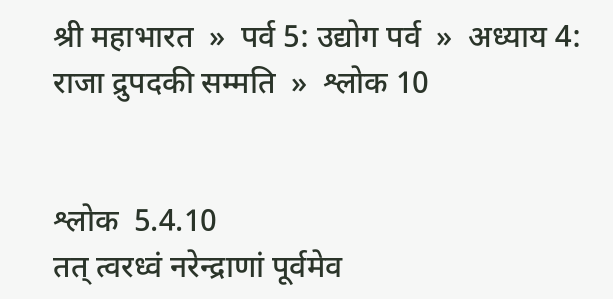श्री महाभारत  »  पर्व 5: उद्योग पर्व  »  अध्याय 4: राजा द्रुपदकी सम्मति  »  श्लोक 10


श्लोक  5.4.10
तत् त्वरध्वं नरेन्द्राणां पूर्वमेव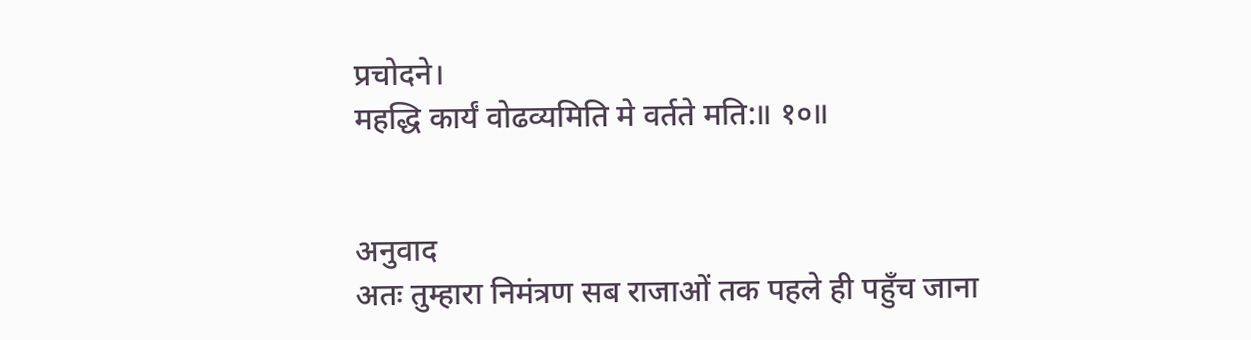प्रचोदने।
महद्धि कार्यं वोढव्यमिति मे वर्तते मति:॥ १०॥


अनुवाद
अतः तुम्हारा निमंत्रण सब राजाओं तक पहले ही पहुँच जाना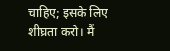चाहिए; इसके लिए शीघ्रता करो। मैं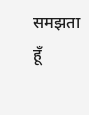समझता हूँ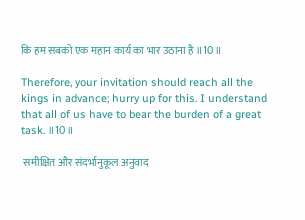कि हम सबको एक महान कार्य का भार उठाना है ॥10॥

Therefore, your invitation should reach all the kings in advance; hurry up for this. I understand that all of us have to bear the burden of a great task. ॥10॥

 समीक्षित और संदर्भानुकूल अनुवाद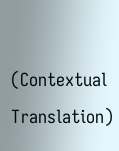(Contextual Translation)